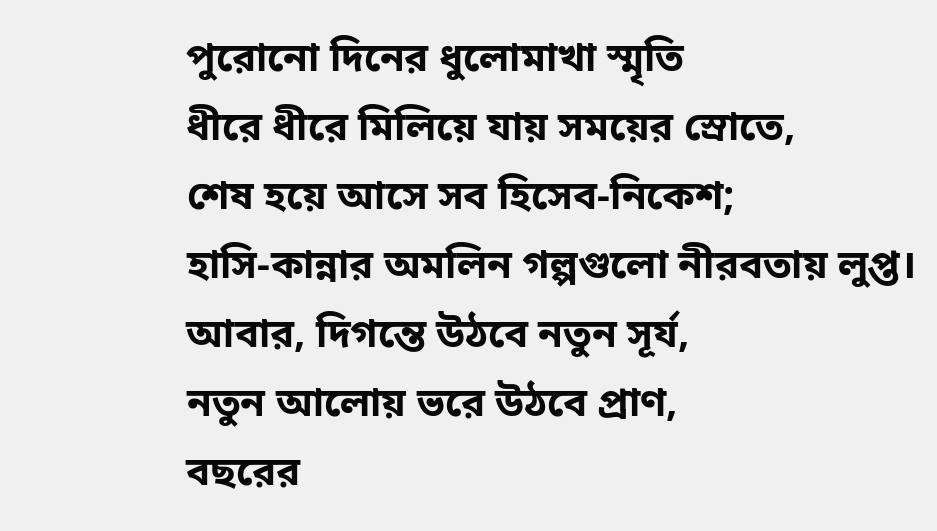পুরোনো দিনের ধুলোমাখা স্মৃতি
ধীরে ধীরে মিলিয়ে যায় সময়ের স্রোতে,
শেষ হয়ে আসে সব হিসেব-নিকেশ;
হাসি-কান্নার অমলিন গল্পগুলো নীরবতায় লুপ্ত।
আবার, দিগন্তে উঠবে নতুন সূর্য,
নতুন আলোয় ভরে উঠবে প্রাণ,
বছরের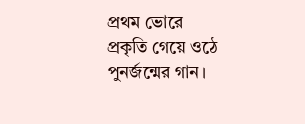প্রথম ভোরে
প্রকৃতি গেয়ে ওঠে পুনর্জন্মের গান।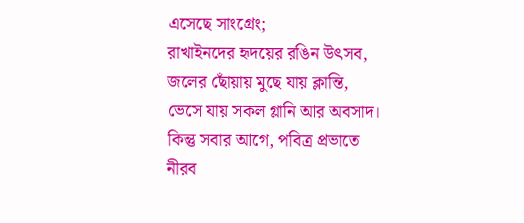এসেছে সাংগ্রেং;
রাখাইনদের হৃদয়ের রঙিন উৎসব,
জলের ছোঁয়ায় মুছে যায় ক্লান্তি,
ভেসে যায় সকল গ্লানি আর অবসাদ।
কিন্তু সবার আগে, পবিত্র প্রভাতে
নীরব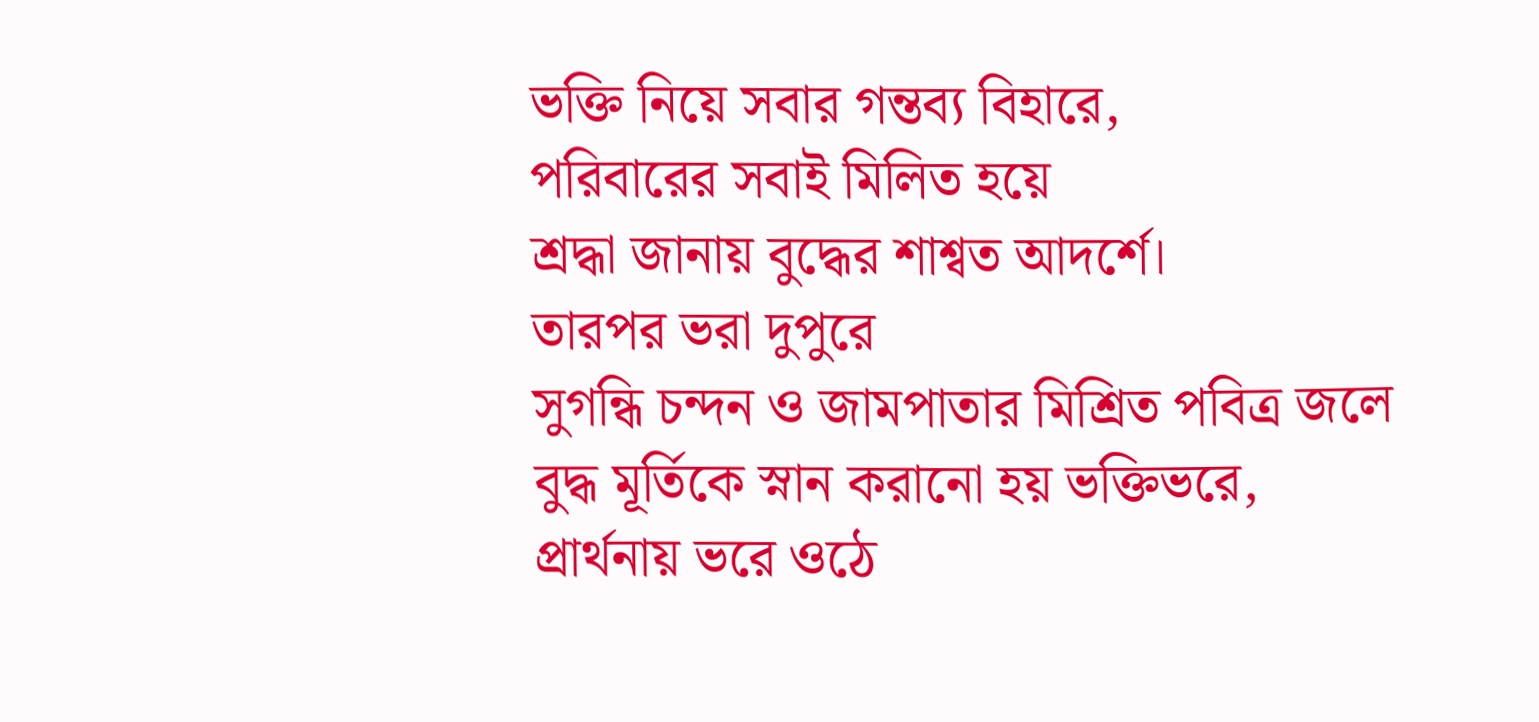ভক্তি নিয়ে সবার গন্তব্য বিহারে,
পরিবারের সবাই মিলিত হয়ে
শ্রদ্ধা জানায় বুদ্ধের শাশ্বত আদর্শে।
তারপর ভরা দুপুরে
সুগন্ধি চন্দন ও জামপাতার মিশ্রিত পবিত্র জলে
বুদ্ধ মূর্তিকে স্নান করানো হয় ভক্তিভরে,
প্রার্থনায় ভরে ওঠে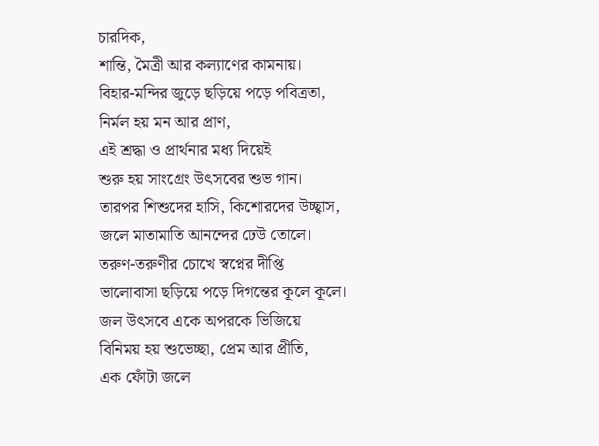চারদিক,
শান্তি, মৈত্রী আর কল্যাণের কামনায়।
বিহার-মন্দির জুড়ে ছড়িয়ে পড়ে পবিত্রতা,
নির্মল হয় মন আর প্রাণ,
এই শ্রদ্ধা ও প্রার্থনার মধ্য দিয়েই
শুরু হয় সাংগ্রেং উৎসবের শুভ গান।
তারপর শিশুদের হাসি, কিশোরদের উচ্ছ্বাস,
জলে মাতামাতি আনন্দের ঢেউ তোলে।
তরুণ-তরুণীর চোখে স্বপ্নের দীপ্তি
ভালোবাসা ছড়িয়ে পড়ে দিগন্তের কূলে কূলে।
জল উৎসবে একে অপরকে ভিজিয়ে
বিনিময় হয় শুভেচ্ছা, প্রেম আর প্রীতি,
এক ফোঁটা জলে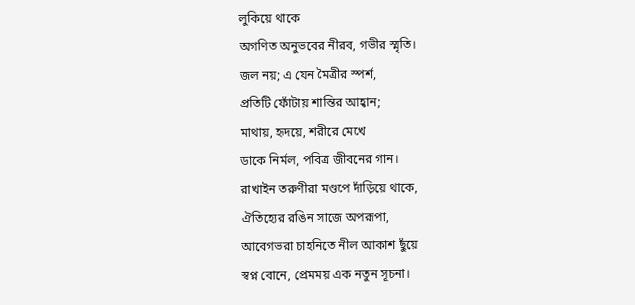লুকিয়ে থাকে
অগণিত অনুভবের নীরব, গভীর স্মৃতি।
জল নয়; এ যেন মৈত্রীর স্পর্শ,
প্রতিটি ফোঁটায় শান্তির আহ্বান;
মাথায়, হৃদয়ে, শরীরে মেখে
ডাকে নির্মল, পবিত্র জীবনের গান।
রাখাইন তরুণীরা মণ্ডপে দাঁড়িয়ে থাকে,
ঐতিহ্যের রঙিন সাজে অপরূপা,
আবেগভরা চাহনিতে নীল আকাশ ছুঁয়ে
স্বপ্ন বোনে, প্রেমময় এক নতুন সূচনা।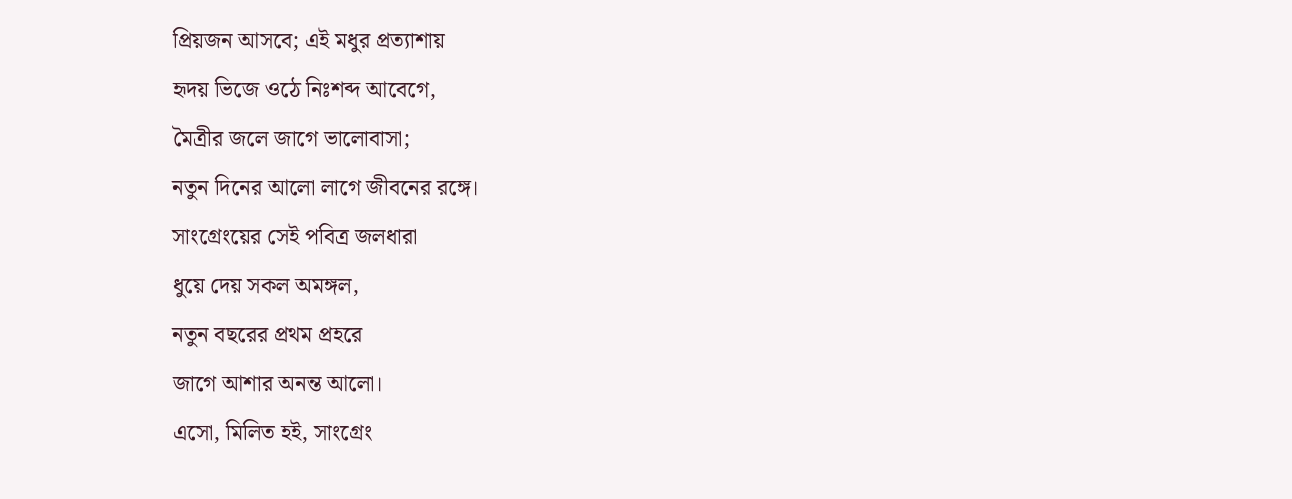প্রিয়জন আসবে; এই মধুর প্রত্যাশায়
হৃদয় ভিজে ওঠে নিঃশব্দ আবেগে,
মৈত্রীর জলে জাগে ভালোবাসা;
নতুন দিনের আলো লাগে জীবনের রঙ্গে।
সাংগ্রেংয়ের সেই পবিত্র জলধারা
ধুয়ে দেয় সকল অমঙ্গল,
নতুন বছরের প্রথম প্রহরে
জাগে আশার অনন্ত আলো।
এসো, মিলিত হই, সাংগ্রেং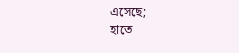এসেছে;
হাতে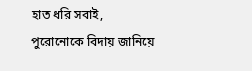হাত ধরি সবাই,
পুরোনোকে বিদায় জানিয়ে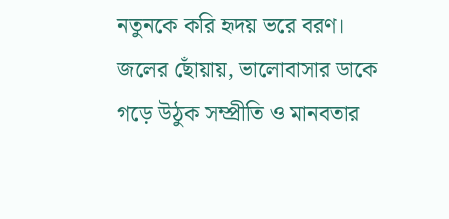নতুনকে করি হৃদয় ভরে বরণ।
জলের ছোঁয়ায়, ভালোবাসার ডাকে
গড়ে উঠুক সম্প্রীতি ও মানবতার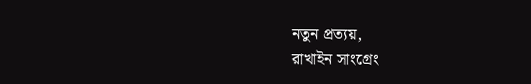নতুন প্রত্যয়,
রাখাইন সাংগ্রেং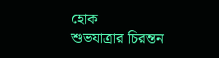হোক
শুভযাত্রার চিরন্তন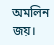অমলিন জয়।